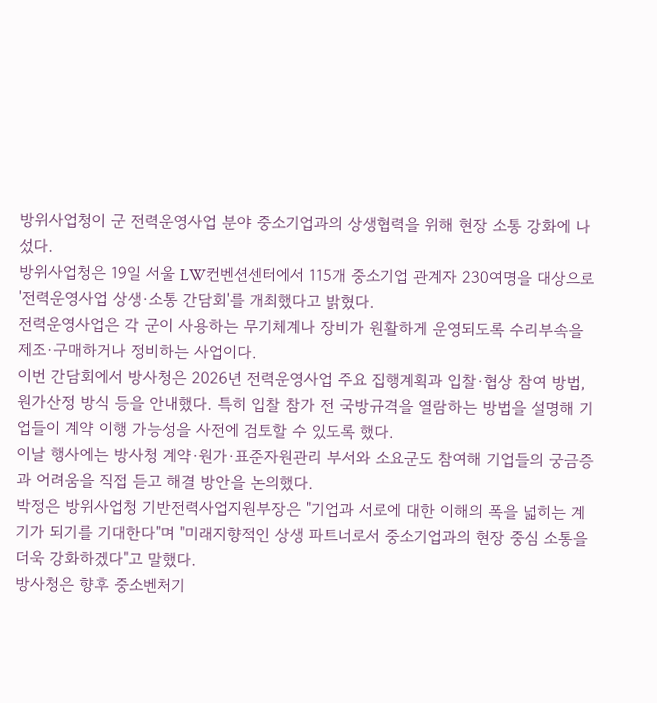방위사업청이 군 전력운영사업 분야 중소기업과의 상생협력을 위해 현장 소통 강화에 나섰다.
방위사업청은 19일 서울 LW컨벤션센터에서 115개 중소기업 관계자 230여명을 대상으로 '전력운영사업 상생·소통 간담회'를 개최했다고 밝혔다.
전력운영사업은 각 군이 사용하는 무기체계나 장비가 원활하게 운영되도록 수리부속을 제조·구매하거나 정비하는 사업이다.
이번 간담회에서 방사청은 2026년 전력운영사업 주요 집행계획과 입찰·협상 참여 방법, 원가산정 방식 등을 안내했다. 특히 입찰 참가 전 국방규격을 열람하는 방법을 설명해 기업들이 계약 이행 가능성을 사전에 검토할 수 있도록 했다.
이날 행사에는 방사청 계약·원가·표준자원관리 부서와 소요군도 참여해 기업들의 궁금증과 어려움을 직접 듣고 해결 방안을 논의했다.
박정은 방위사업청 기반전력사업지원부장은 "기업과 서로에 대한 이해의 폭을 넓히는 계기가 되기를 기대한다"며 "미래지향적인 상생 파트너로서 중소기업과의 현장 중심 소통을 더욱 강화하겠다"고 말했다.
방사청은 향후 중소벤처기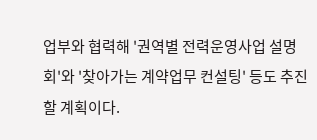업부와 협력해 '권역별 전력운영사업 설명회'와 '찾아가는 계약업무 컨설팅' 등도 추진할 계획이다.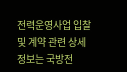전력운영사업 입찰 및 계약 관련 상세 정보는 국방전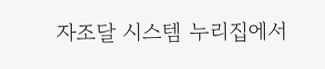자조달 시스템 누리집에서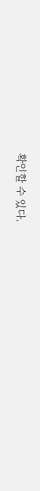확인할 수 있다.